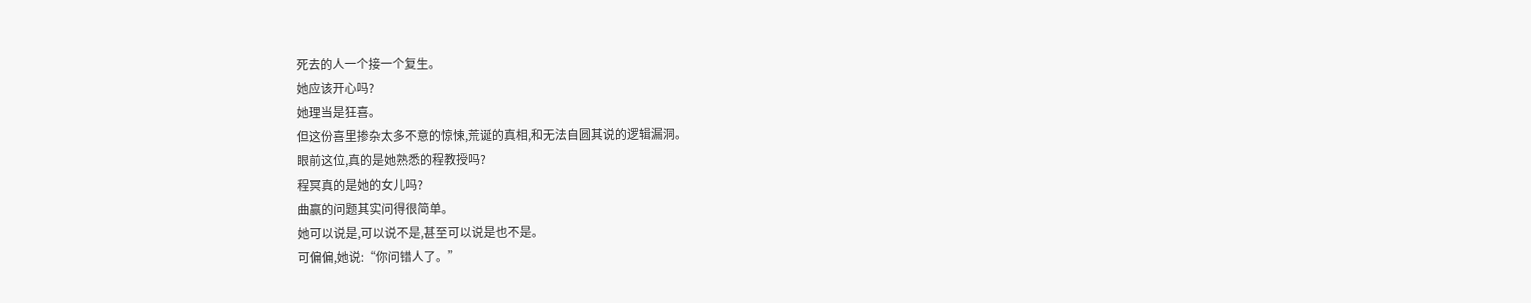死去的人一个接一个复生。
她应该开心吗?
她理当是狂喜。
但这份喜里掺杂太多不意的惊悚,荒诞的真相,和无法自圆其说的逻辑漏洞。
眼前这位,真的是她熟悉的程教授吗?
程冥真的是她的女儿吗?
曲赢的问题其实问得很简单。
她可以说是,可以说不是,甚至可以说是也不是。
可偏偏,她说:“你问错人了。”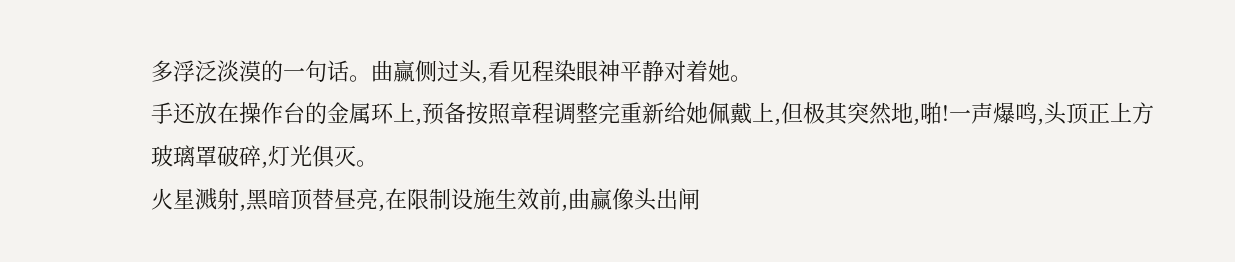多浮泛淡漠的一句话。曲赢侧过头,看见程染眼神平静对着她。
手还放在操作台的金属环上,预备按照章程调整完重新给她佩戴上,但极其突然地,啪!一声爆鸣,头顶正上方玻璃罩破碎,灯光俱灭。
火星溅射,黑暗顶替昼亮,在限制设施生效前,曲赢像头出闸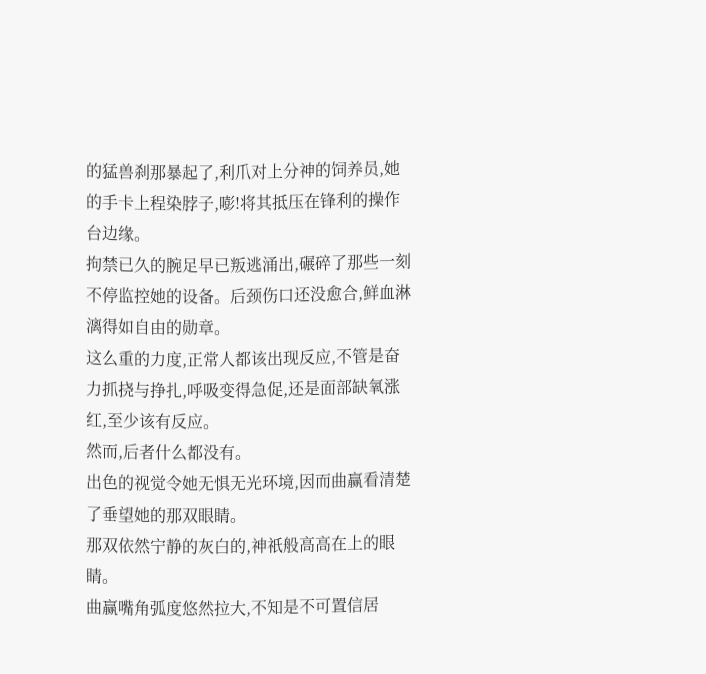的猛兽刹那暴起了,利爪对上分神的饲养员,她的手卡上程染脖子,嘭!将其抵压在锋利的操作台边缘。
拘禁已久的腕足早已叛逃涌出,碾碎了那些一刻不停监控她的设备。后颈伤口还没愈合,鲜血淋漓得如自由的勋章。
这么重的力度,正常人都该出现反应,不管是奋力抓挠与挣扎,呼吸变得急促,还是面部缺氧涨红,至少该有反应。
然而,后者什么都没有。
出色的视觉令她无惧无光环境,因而曲赢看清楚了垂望她的那双眼睛。
那双依然宁静的灰白的,神祇般高高在上的眼睛。
曲赢嘴角弧度悠然拉大,不知是不可置信居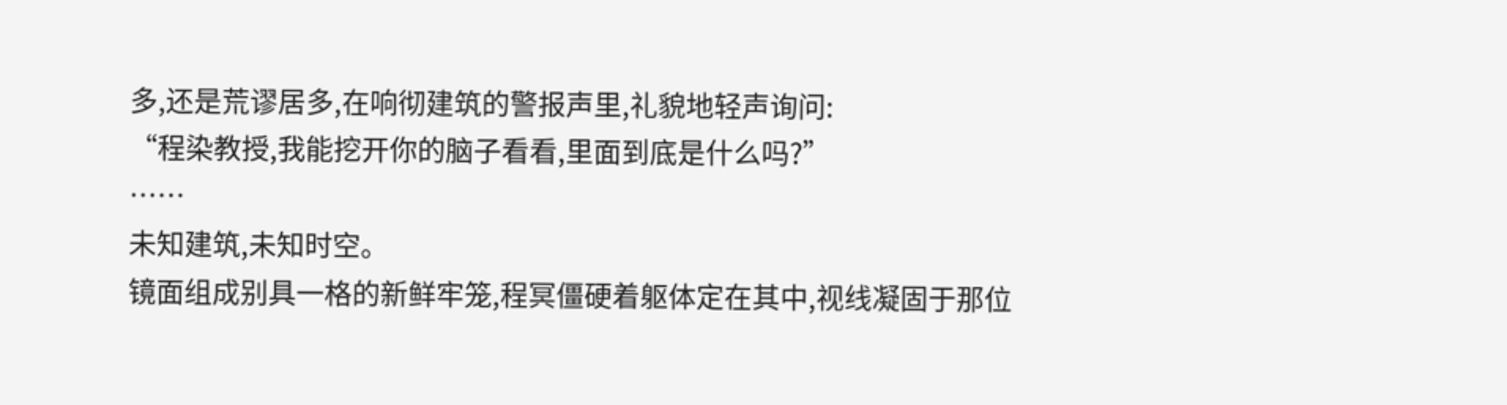多,还是荒谬居多,在响彻建筑的警报声里,礼貌地轻声询问:
“程染教授,我能挖开你的脑子看看,里面到底是什么吗?”
……
未知建筑,未知时空。
镜面组成别具一格的新鲜牢笼,程冥僵硬着躯体定在其中,视线凝固于那位